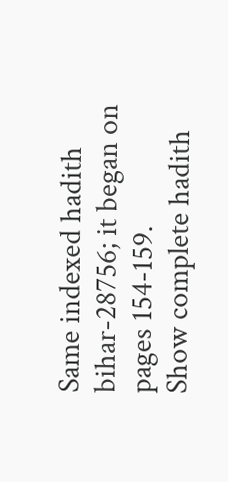Same indexed hadith bihar-28756; it began on pages 154-159.
Show complete hadith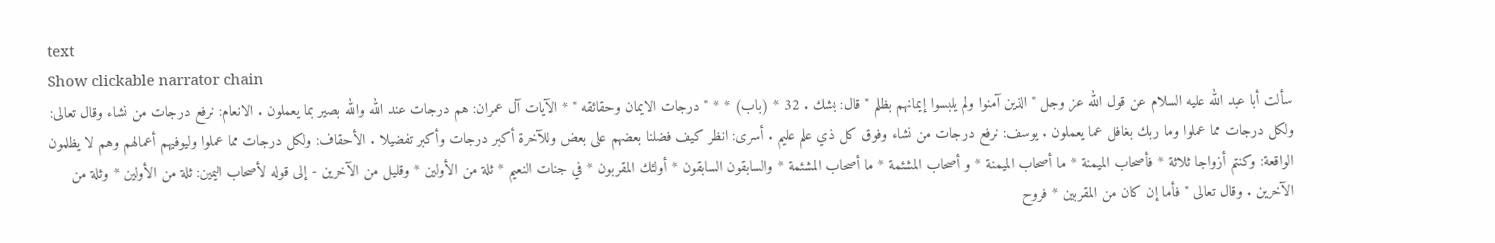text
Show clickable narrator chain
سألت أبا عبد الله عليه السلام عن قول الله عز وجل " الذين آمنوا ولم يلبسوا إيمانهم بظلم " قال: بشك . 32 * (باب) * * " درجات الايمان وحقائقه " * الآيات آل عمران: هم درجات عند الله والله بصير بما يعملون . الانعام: نرفع درجات من نشاء وقال تعالى: ولكل درجات مما عملوا وما ربك بغافل عما يعملون . يوسف: نرفع درجات من نشاء وفوق كل ذي علم عليم . أسرى: انظر كيف فضلنا بعضهم على بعض وللآخرة أكبر درجات وأكبر تفضيلا . الأحقاف: ولكل درجات مما عملوا وليوفيهم أعمالهم وهم لا يظلمون الواقعة: وكنتم أزواجا ثلاثة * فأصحاب الميمنة * ما أصحاب الميمنة * و أصحاب المشئمة * ما أصحاب المشئمة * والسابقون السابقون * أولئك المقربون * في جنات النعيم * ثلة من الأولين * وقليل من الآخرين - إلى قوله لأصحاب اليمين: ثلة من الأولين * وثلة من الآخرين . وقال تعالى " فأما إن كان من المقربين * فروح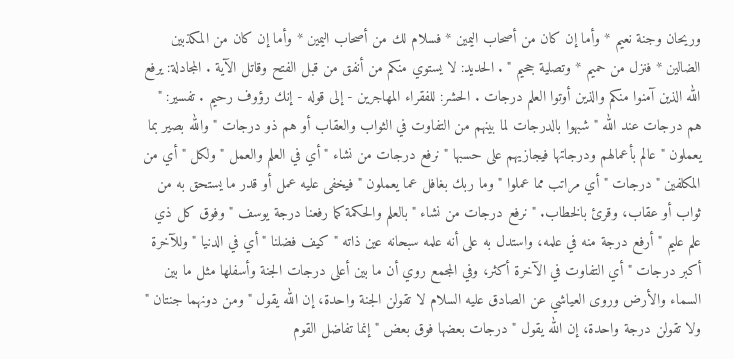وريحان وجنة نعيم * وأما إن كان من أصحاب اليمين * فسلام لك من أصحاب اليمين * وأما إن كان من المكذبين الضالين * فنزل من حميم * وتصلية جحيم " . الحديد: لا يستوي منكم من أنفق من قبل الفتح وقاتل الآية . المجادلة: يرفع الله الذين آمنوا منكم والذين أوتوا العلم درجات . الحشر: للفقراء المهاجرين - إلى قوله - إنك رؤوف رحيم . تفسير: " هم درجات عند الله " شبهوا بالدرجات لما بينهم من التفاوت في الثواب والعقاب أو هم ذو درجات " والله بصير بما يعملون " عالم بأعمالهم ودرجاتها فيجازيهم على حسبها " نرفع درجات من نشاء " أي في العلم والعمل " ولكل " أي من المكلفين " درجات " أي مراتب مما عملوا " وما ربك بغافل عما يعملون " فيخفى عليه عمل أو قدر ما يستحق به من ثواب أو عقاب، وقرئ بالخطاب. " نرفع درجات من نشاء " بالعلم والحكمة كما رفعنا درجة يوسف " وفوق كل ذي علم عليم " أرفع درجة منه في علمه، واستدل به على أنه علمه سبحانه عين ذاته " كيف فضلنا " أي في الدنيا " وللآخرة أكبر درجات " أي التفاوت في الآخرة أكثر، وفي المجمع روي أن ما بين أعلى درجات الجنة وأسفلها مثل ما بين السماء والأرض وروى العياشي عن الصادق عليه السلام لا تقولن الجنة واحدة، إن الله يقول " ومن دونهما جنتان " ولا تقولن درجة واحدة، إن الله يقول " درجات بعضها فوق بعض " إنما تفاضل القوم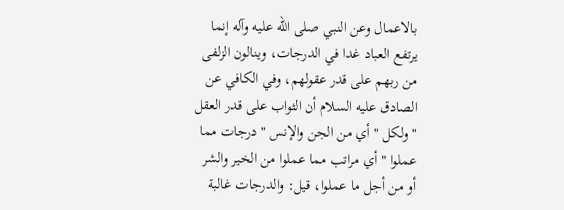بالاعمال وعن النبي صلى الله عليه وآله إنما يرتفع العباد غدا في الدرجات، وينالون الزلفى من ربهم على قدر عقولهم، وفي الكافي عن الصادق عليه السلام أن الثواب على قدر العقل " ولكل " أي من الجن والإنس " درجات مما عملوا " أي مراتب مما عملوا من الخير والشر أو من أجل ما عملوا، قيل: والدرجات غالبة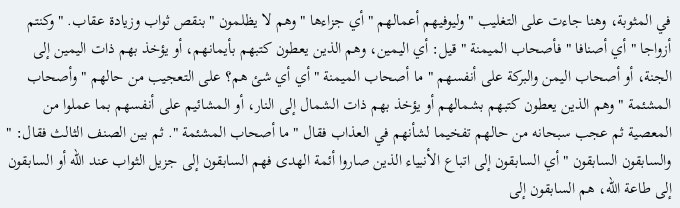في المثوبة، وهنا جاءت على التغليب " وليوفيهم أعمالهم " أي جزاءها " وهم لا يظلمون " بنقص ثواب وزيادة عقاب. " وكنتم أزواجا " أي أصنافا " فأصحاب الميمنة " قيل: أي اليمين، وهم الذين يعطون كتبهم بأيمانهم، أو يؤخذ بهم ذات اليمين إلى الجنة، أو أصحاب اليمن والبركة على أنفسهم " ما أصحاب الميمنة " أي أي شئ هم؟ على التعجيب من حالهم " وأصحاب المشئمة " وهم الذين يعطون كتبهم بشمالهم أو يؤخذ بهم ذات الشمال إلى النار، أو المشائيم على أنفسهم بما عملوا من المعصية ثم عجب سبحانه من حالهم تفخيما لشأنهم في العذاب فقال " ما أصحاب المشئمة ". ثم بين الصنف الثالث فقال: " والسابقون السابقون " أي السابقون إلى اتباع الأنبياء الذين صاروا أئمة الهدى فهم السابقون إلى جزيل الثواب عند الله أو السابقون إلى طاعة الله، هم السابقون إلى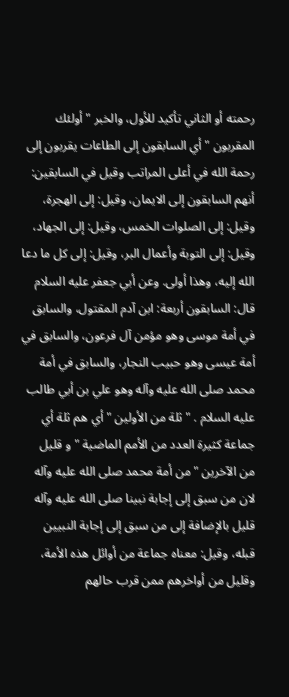رحمته أو الثاني تأكيد للأول، والخبر " أولئك المقربون " أي السابقون إلى الطاعات يقربون إلى رحمة الله في أعلى المراتب وقيل في السابقين: أنهم السابقون إلى الايمان، وقيل: إلى الهجرة، وقيل: إلى الصلوات الخمس، وقيل: إلى الجهاد، وقيل: إلى التوبة وأعمال البر، وقيل: إلى كل ما دعا الله إليه، وهذا أولى. وعن أبي جعفر عليه السلام قال: السابقون أربعة: ابن آدم المقتول، والسابق في أمة موسى وهو مؤمن آل فرعون، والسابق في أمة عيسى وهو حبيب النجار، والسابق في أمة محمد صلى الله عليه وآله وهو علي بن أبي طالب عليه السلام . " ثلة من الأولين " أي هم ثلة أي جماعة كثيرة العدد من الأمم الماضية " و قليل من الآخرين " من أمة محمد صلى الله عليه وآله لان من سبق إلى إجابة نبينا صلى الله عليه وآله قليل بالإضافة إلى من سبق إلى إجابة النبيين قبله، وقيل: معناه جماعة من أوائل هذه الأمة، وقليل من أواخرهم ممن قرب حالهم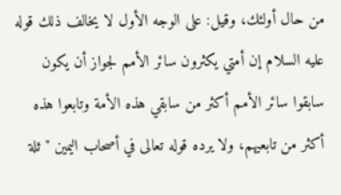من حال أولئك، وقيل: على الوجه الأول لا يخالف ذلك قوله عليه السلام إن أمتي يكثرون سائر الأمم لجواز أن يكون سابقوا سائر الأمم أكثر من سابقي هذه الأمة وتابعوا هذه أكثر من تابعيهم، ولا يرده قوله تعالى في أصحاب اليمين " ثلة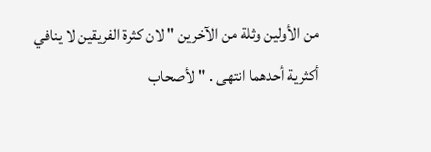من الأولين وثلة من الآخرين " لان كثرة الفريقين لا ينافي أكثرية أحدهما انتهى . " لأصحاب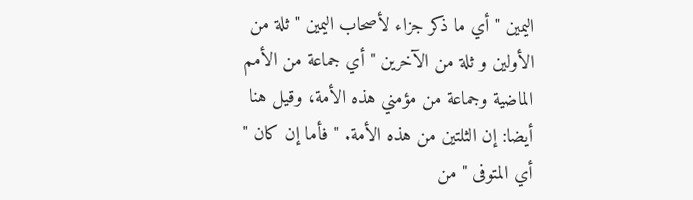اليمين " أي ما ذكر جزاء لأصحاب اليمين " ثلة من الأولين و ثلة من الآخرين " أي جماعة من الأمم الماضية وجماعة من مؤمني هذه الأمة، وقيل هنا أيضا: إن الثلتين من هذه الأمة. " فأما إن كان " أي المتوفى " من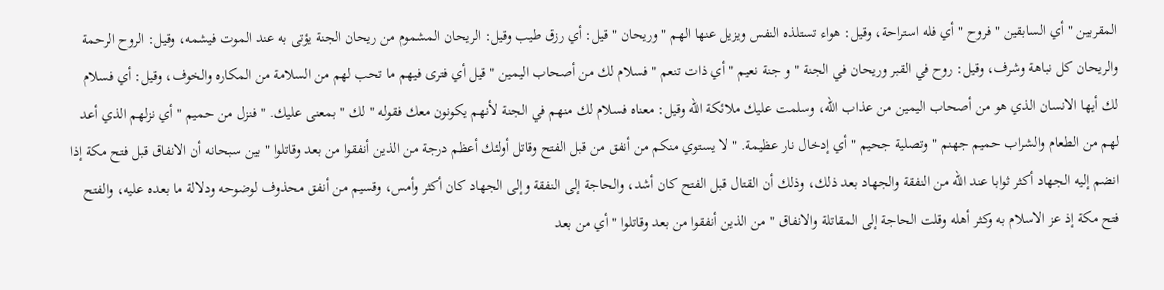المقربين " أي السابقين " فروح " أي فله استراحة، وقيل: هواء تستلذه النفس ويزيل عنها الهم " وريحان " قيل: أي رزق طيب وقيل: الريحان المشموم من ريحان الجنة يؤتى به عند الموت فيشمه، وقيل: الروح الرحمة والريحان كل نباهة وشرف، وقيل: روح في القبر وريحان في الجنة " و جنة نعيم " أي ذات تنعم " فسلام لك من أصحاب اليمين " قيل أي فترى فيهم ما تحب لهم من السلامة من المكاره والخوف، وقيل: أي فسلام لك أيها الانسان الذي هو من أصحاب اليمين من عذاب الله، وسلمت عليك ملائكة الله وقيل: معناه فسلام لك منهم في الجنة لأنهم يكونون معك فقوله " لك " بمعنى عليك. " فنزل من حميم " أي نزلهم الذي أعد لهم من الطعام والشراب حميم جهنم " وتصلية جحيم " أي إدخال نار عظيمة. " لا يستوي منكم من أنفق من قبل الفتح وقاتل أولئك أعظم درجة من الذين أنفقوا من بعد وقاتلوا " بين سبحانه أن الانفاق قبل فتح مكة إذا انضم إليه الجهاد أكثر ثوابا عند الله من النفقة والجهاد بعد ذلك، وذلك أن القتال قبل الفتح كان أشد، والحاجة إلى النفقة وإلى الجهاد كان أكثر وأمس، وقسيم من أنفق محذوف لوضوحه ودلالة ما بعده عليه، والفتح فتح مكة إذ عز الاسلام به وكثر أهله وقلت الحاجة إلى المقاتلة والانفاق " من الذين أنفقوا من بعد وقاتلوا " أي من بعد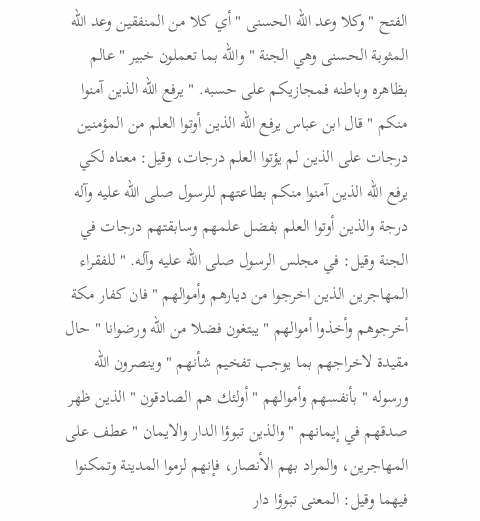الفتح " وكلا وعد الله الحسنى " أي كلا من المنفقين وعد الله المثوبة الحسنى وهي الجنة " والله بما تعملون خبير " عالم بظاهره وباطنه فمجازيكم على حسبه. " يرفع الله الذين آمنوا منكم " قال ابن عباس يرفع الله الذين أوتوا العلم من المؤمنين درجات على الذين لم يؤتوا العلم درجات، وقيل: معناه لكي يرفع الله الذين آمنوا منكم بطاعتهم للرسول صلى الله عليه وآله درجة والذين أوتوا العلم بفضل علمهم وسابقتهم درجات في الجنة وقيل: في مجلس الرسول صلى الله عليه وآله. " للفقراء المهاجرين الذين اخرجوا من ديارهم وأموالهم " فان كفار مكة أخرجوهم وأخذوا أموالهم " يبتغون فضلا من الله ورضوانا " حال مقيدة لاخراجهم بما يوجب تفخيم شأنهم " وينصرون الله ورسوله " بأنفسهم وأموالهم " أولئك هم الصادقون " الذين ظهر صدقهم في إيمانهم " والذين تبوؤا الدار والايمان " عطف على المهاجرين، والمراد بهم الأنصار، فإنهم لزموا المدينة وتمكنوا فيهما وقيل: المعنى تبوؤا دار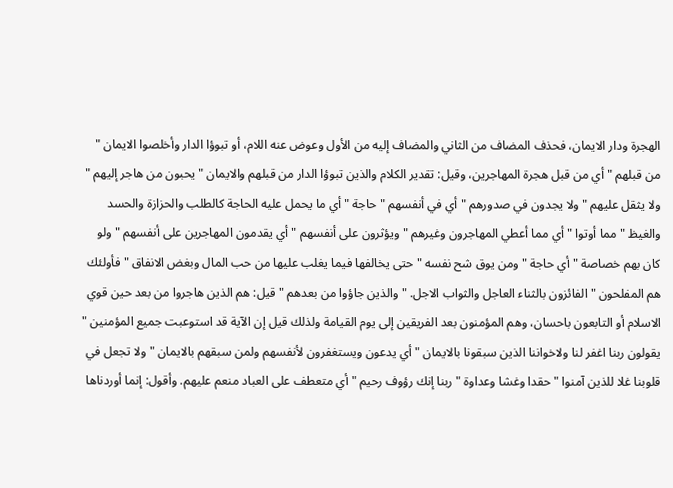الهجرة ودار الايمان، فحذف المضاف من الثاني والمضاف إليه من الأول وعوض عنه اللام، أو تبوؤا الدار وأخلصوا الايمان " من قبلهم " أي من قبل هجرة المهاجرين، وقيل: تقدير الكلام والذين تبوؤا الدار من قبلهم والايمان " يحبون من هاجر إليهم " ولا يثقل عليهم " ولا يجدون في صدورهم " أي في أنفسهم " حاجة " أي ما يحمل عليه الحاجة كالطلب والحزازة والحسد والغيظ " مما أوتوا " أي مما أعطي المهاجرون وغيرهم " ويؤثرون على أنفسهم " أي يقدمون المهاجرين على أنفسهم " ولو كان بهم خصاصة " أي حاجة " ومن يوق شح نفسه " حتى يخالفها فيما يغلب عليها من حب المال وبغض الانفاق " فأولئك هم المفلحون " الفائزون بالثناء العاجل والثواب الاجل. " والذين جاؤوا من بعدهم " قيل: هم الذين هاجروا من بعد حين قوي الاسلام أو التابعون باحسان، وهم المؤمنون بعد الفريقين إلى يوم القيامة ولذلك قيل إن الآية قد استوعبت جميع المؤمنين " يقولون ربنا اغفر لنا ولاخواننا الذين سبقونا بالايمان " أي يدعون ويستغفرون لأنفسهم ولمن سبقهم بالايمان " ولا تجعل في قلوبنا غلا للذين آمنوا " حقدا وغشا وعداوة " ربنا إنك رؤوف رحيم " أي متعطف على العباد منعم عليهم. وأقول: إنما أوردناها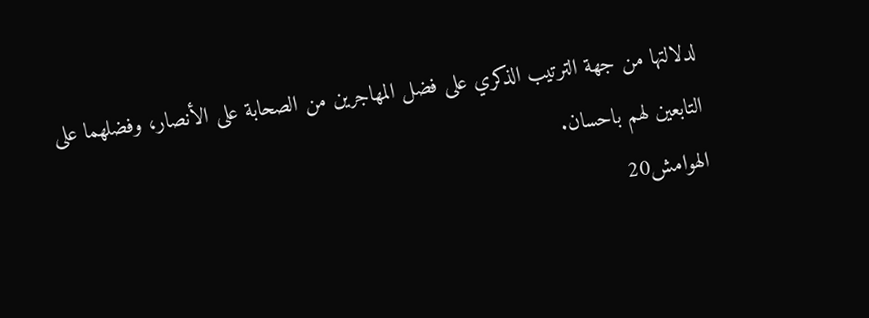لدلالتها من جهة الترتيب الذكري على فضل المهاجرين من الصحابة على الأنصار، وفضلهما على التابعين لهم باحسان.
الهوامش20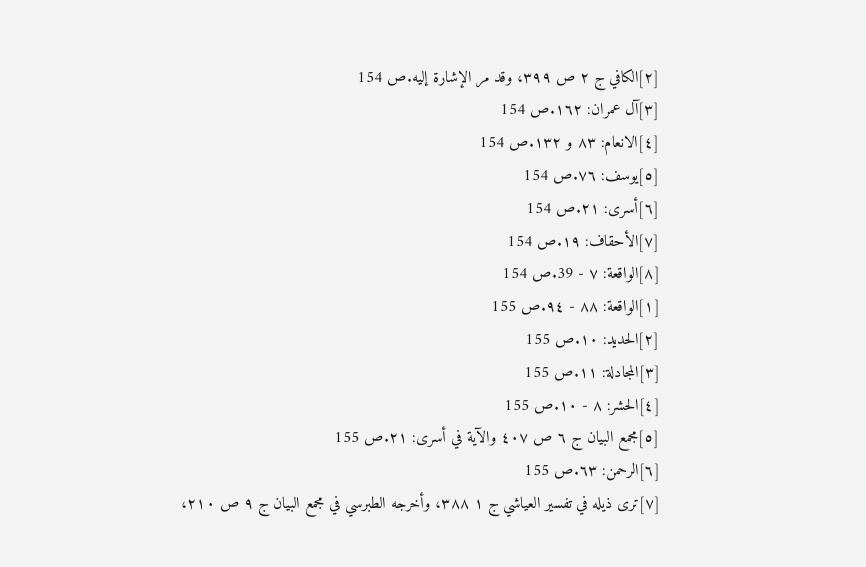[٢]الكافي ج ٢ ص ٣٩٩، وقد مر الإشارة إليه.ص 154
[٣]آل عمران: ١٦٢.ص 154
[٤]الانعام: ٨٣ و ١٣٢.ص 154
[٥]يوسف: ٧٦.ص 154
[٦]أسرى: ٢١.ص 154
[٧]الأحقاف: ١٩.ص 154
[٨]الواقعة: ٧ - 39.ص 154
[١]الواقعة: ٨٨ - ٩٤.ص 155
[٢]الحديد: ١٠.ص 155
[٣]المجادلة: ١١.ص 155
[٤]الحشر: ٨ - ١٠.ص 155
[٥]مجمع البيان ج ٦ ص ٤٠٧ والآية في أسرى: ٢١.ص 155
[٦]الرحمن: ٦٣.ص 155
[٧]ترى ذيله في تفسير العياشي ج ١ ٣٨٨، وأخرجه الطبرسي في مجمع البيان ج ٩ ص ٢١٠،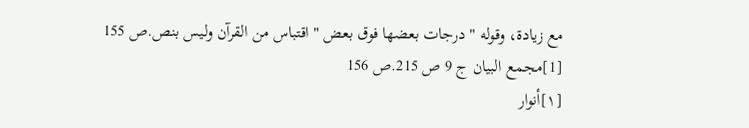مع زيادة، وقوله " درجات بعضها فوق بعض " اقتباس من القرآن وليس بنص.ص 155
[1]مجمع البيان ج 9 ص 215.ص 156
[١]أنوار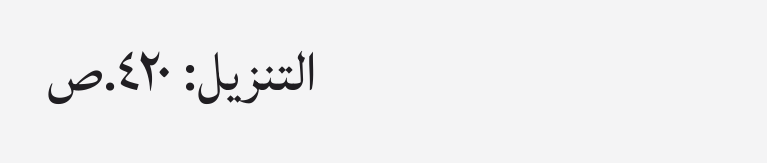التنزيل: ٤٢٠.ص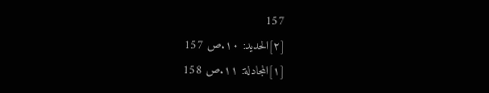157
[٢]الحديد: ١٠.ص 157
[١]المجادلة: ١١.ص 158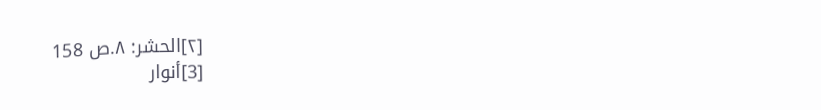[٢]الحشر: ٨.ص 158
[3]أنوار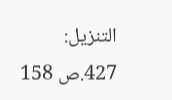التنزيل: 427.ص 158